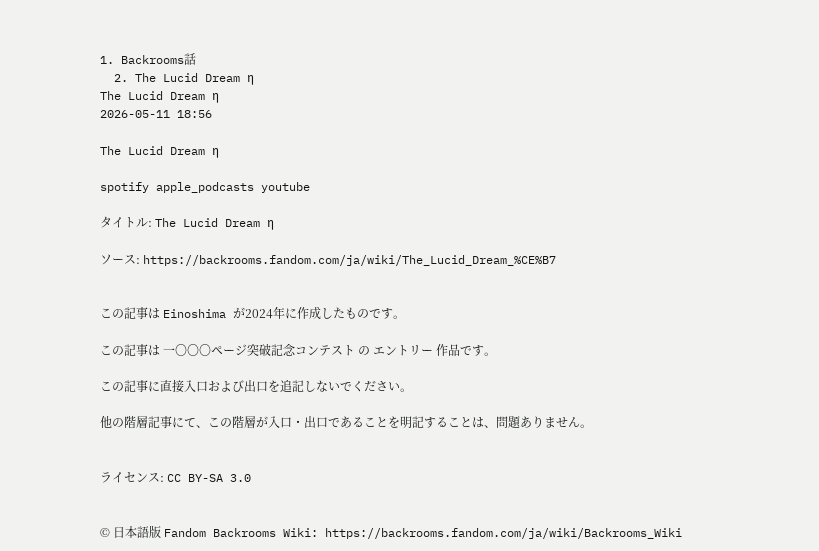1. Backrooms話
  2. The Lucid Dream η
The Lucid Dream η
2026-05-11 18:56

The Lucid Dream η

spotify apple_podcasts youtube

タイトル: The Lucid Dream η

ソース: https://backrooms.fandom.com/ja/wiki/The_Lucid_Dream_%CE%B7


この記事は Einoshima が2024年に作成したものです。

この記事は 一〇〇〇ページ突破記念コンテスト の エントリー 作品です。

この記事に直接入口および出口を追記しないでください。

他の階層記事にて、この階層が入口・出口であることを明記することは、問題ありません。


ライセンス: CC BY-SA 3.0


© 日本語版 Fandom Backrooms Wiki: https://backrooms.fandom.com/ja/wiki/Backrooms_Wiki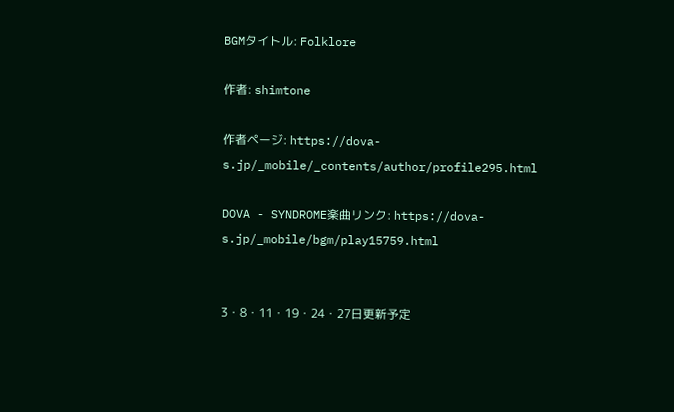BGMタイトル: Folklore

作者: shimtone

作者ページ: https://dova-s.jp/_mobile/_contents/author/profile295.html

DOVA - SYNDROME楽曲リンク: https://dova-s.jp/_mobile/bgm/play15759.html


3・8・11・19・24・27日更新予定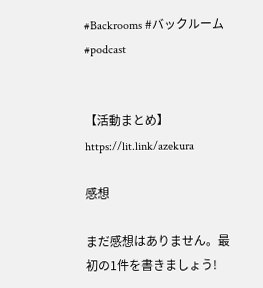#Backrooms #バックルーム #podcast


【活動まとめ】 https://lit.link/azekura

感想

まだ感想はありません。最初の1件を書きましょう!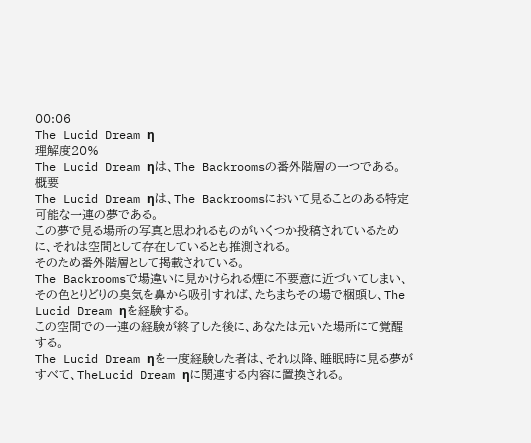00:06
The Lucid Dream η
理解度20%
The Lucid Dream ηは、The Backroomsの番外階層の一つである。
概要
The Lucid Dream ηは、The Backroomsにおいて見ることのある特定可能な一連の夢である。
この夢で見る場所の写真と思われるものがいくつか投稿されているために、それは空間として存在しているとも推測される。
そのため番外階層として掲載されている。
The Backroomsで場違いに見かけられる煙に不要意に近づいてしまい、その色とりどりの臭気を鼻から吸引すれば、たちまちその場で梱頭し、The Lucid Dream ηを経験する。
この空間での一連の経験が終了した後に、あなたは元いた場所にて覚醒する。
The Lucid Dream ηを一度経験した者は、それ以降、睡眠時に見る夢がすべて、TheLucid Dream ηに関連する内容に置換される。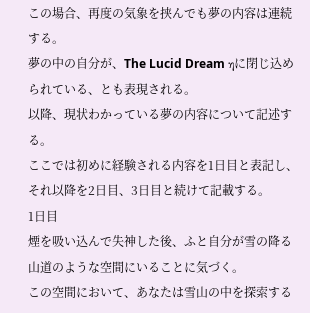この場合、再度の気象を挟んでも夢の内容は連続する。
夢の中の自分が、The Lucid Dream ηに閉じ込められている、とも表現される。
以降、現状わかっている夢の内容について記述する。
ここでは初めに経験される内容を1日目と表記し、それ以降を2日目、3日目と続けて記載する。
1日目
煙を吸い込んで失神した後、ふと自分が雪の降る山道のような空間にいることに気づく。
この空間において、あなたは雪山の中を探索する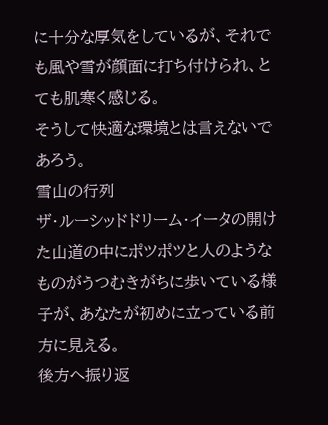に十分な厚気をしているが、それでも風や雪が顔面に打ち付けられ、とても肌寒く感じる。
そうして快適な環境とは言えないであろう。
雪山の行列
ザ・ルーシッドドリーム・イータの開けた山道の中にポツポツと人のようなものがうつむきがちに歩いている様子が、あなたが初めに立っている前方に見える。
後方へ振り返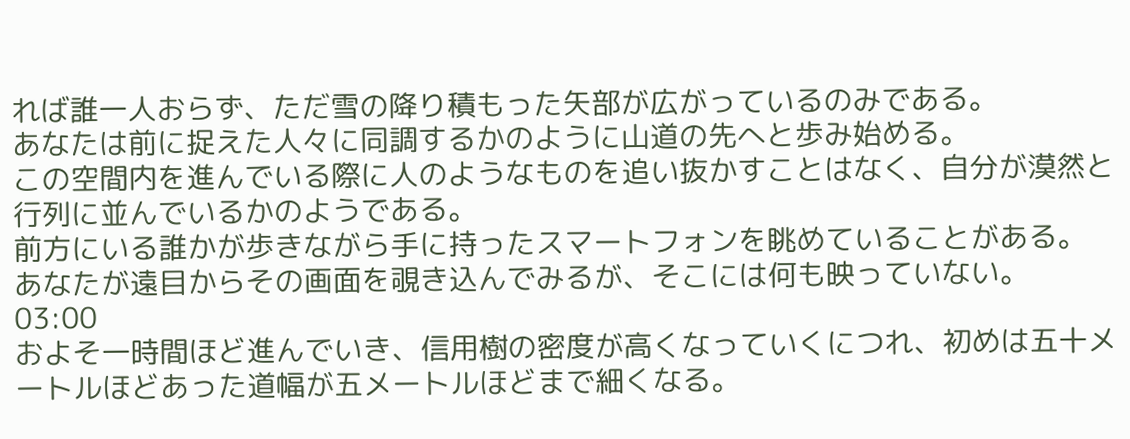れば誰一人おらず、ただ雪の降り積もった矢部が広がっているのみである。
あなたは前に捉えた人々に同調するかのように山道の先へと歩み始める。
この空間内を進んでいる際に人のようなものを追い抜かすことはなく、自分が漠然と行列に並んでいるかのようである。
前方にいる誰かが歩きながら手に持ったスマートフォンを眺めていることがある。
あなたが遠目からその画面を覗き込んでみるが、そこには何も映っていない。
03:00
およそ一時間ほど進んでいき、信用樹の密度が高くなっていくにつれ、初めは五十メートルほどあった道幅が五メートルほどまで細くなる。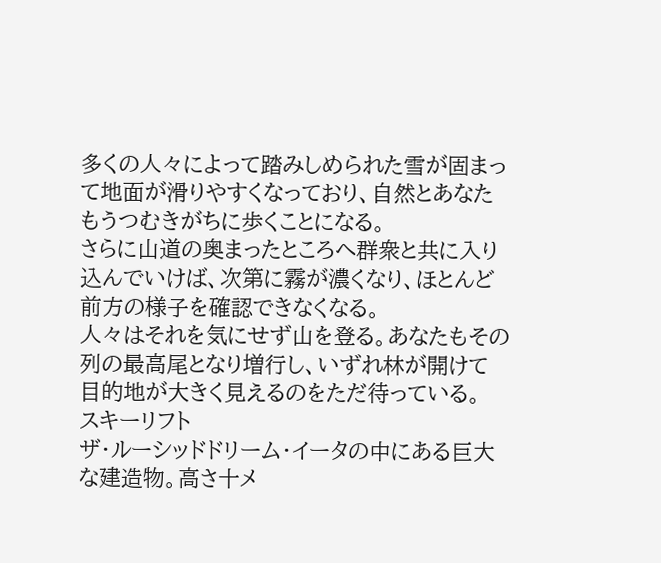多くの人々によって踏みしめられた雪が固まって地面が滑りやすくなっており、自然とあなたもうつむきがちに歩くことになる。
さらに山道の奥まったところへ群衆と共に入り込んでいけば、次第に霧が濃くなり、ほとんど前方の様子を確認できなくなる。
人々はそれを気にせず山を登る。あなたもその列の最高尾となり増行し、いずれ林が開けて目的地が大きく見えるのをただ待っている。
スキーリフト
ザ・ルーシッドドリーム・イータの中にある巨大な建造物。高さ十メ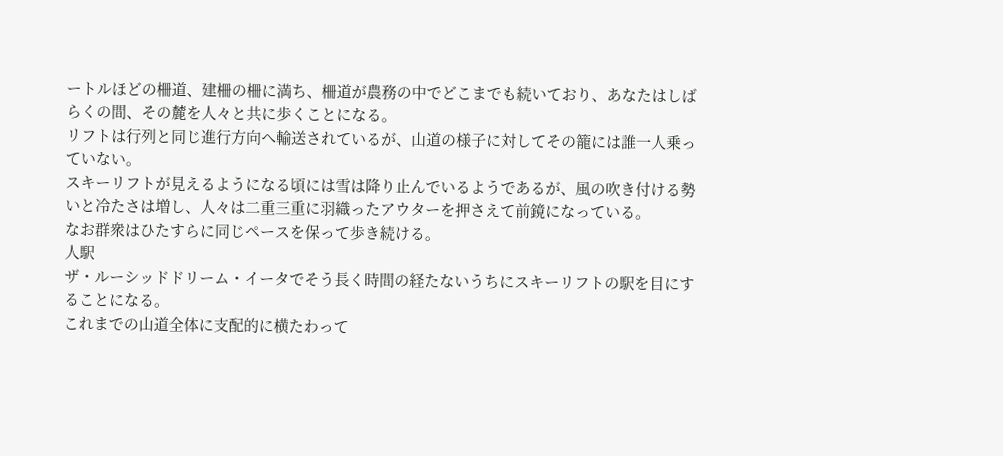ートルほどの柵道、建柵の柵に満ち、柵道が農務の中でどこまでも続いており、あなたはしばらくの間、その麓を人々と共に歩くことになる。
リフトは行列と同じ進行方向へ輸送されているが、山道の様子に対してその籠には誰一人乗っていない。
スキーリフトが見えるようになる頃には雪は降り止んでいるようであるが、風の吹き付ける勢いと冷たさは増し、人々は二重三重に羽織ったアウターを押さえて前鏡になっている。
なお群衆はひたすらに同じペースを保って歩き続ける。
人駅
ザ・ルーシッドドリーム・イータでそう長く時間の経たないうちにスキーリフトの駅を目にすることになる。
これまでの山道全体に支配的に横たわって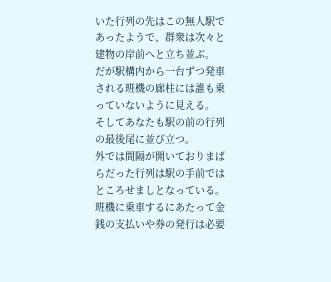いた行列の先はこの無人駅であったようで、群衆は次々と建物の岸前へと立ち並ぶ。
だが駅構内から一台ずつ発車される班機の廊柱には誰も乗っていないように見える。
そしてあなたも駅の前の行列の最後尾に並び立つ。
外では間隔が開いておりまばらだった行列は駅の手前ではところせましとなっている。
班機に乗車するにあたって金銭の支払いや券の発行は必要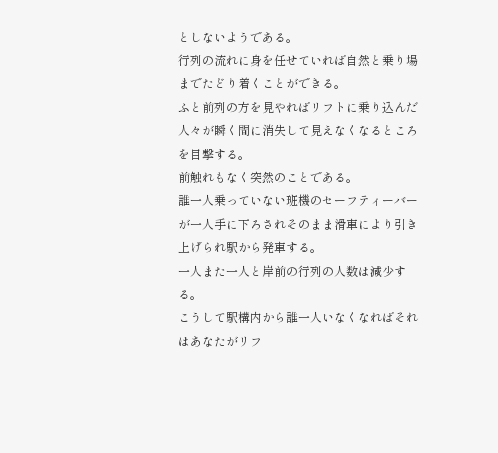としないようである。
行列の流れに身を任せていれば自然と乗り場までたどり着くことができる。
ふと前列の方を見やればリフトに乗り込んだ人々が瞬く間に消失して見えなくなるところを目撃する。
前触れもなく突然のことである。
誰一人乗っていない班機のセーフティーバーが一人手に下ろされそのまま滑車により引き上げられ駅から発車する。
一人また一人と岸前の行列の人数は減少する。
こうして駅構内から誰一人いなくなればそれはあなたがリフ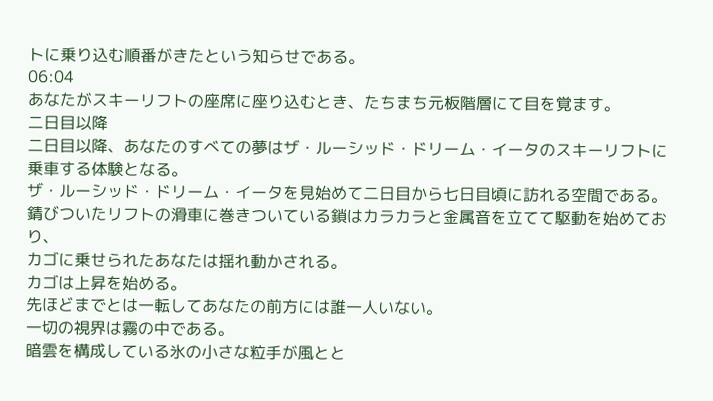トに乗り込む順番がきたという知らせである。
06:04
あなたがスキーリフトの座席に座り込むとき、たちまち元板階層にて目を覚ます。
二日目以降
二日目以降、あなたのすべての夢はザ・ルーシッド・ドリーム・イータのスキーリフトに乗車する体験となる。
ザ・ルーシッド・ドリーム・イータを見始めて二日目から七日目頃に訪れる空間である。
錆びついたリフトの滑車に巻きついている鎖はカラカラと金属音を立てて駆動を始めており、
カゴに乗せられたあなたは揺れ動かされる。
カゴは上昇を始める。
先ほどまでとは一転してあなたの前方には誰一人いない。
一切の視界は霧の中である。
暗雲を構成している氷の小さな粒手が風とと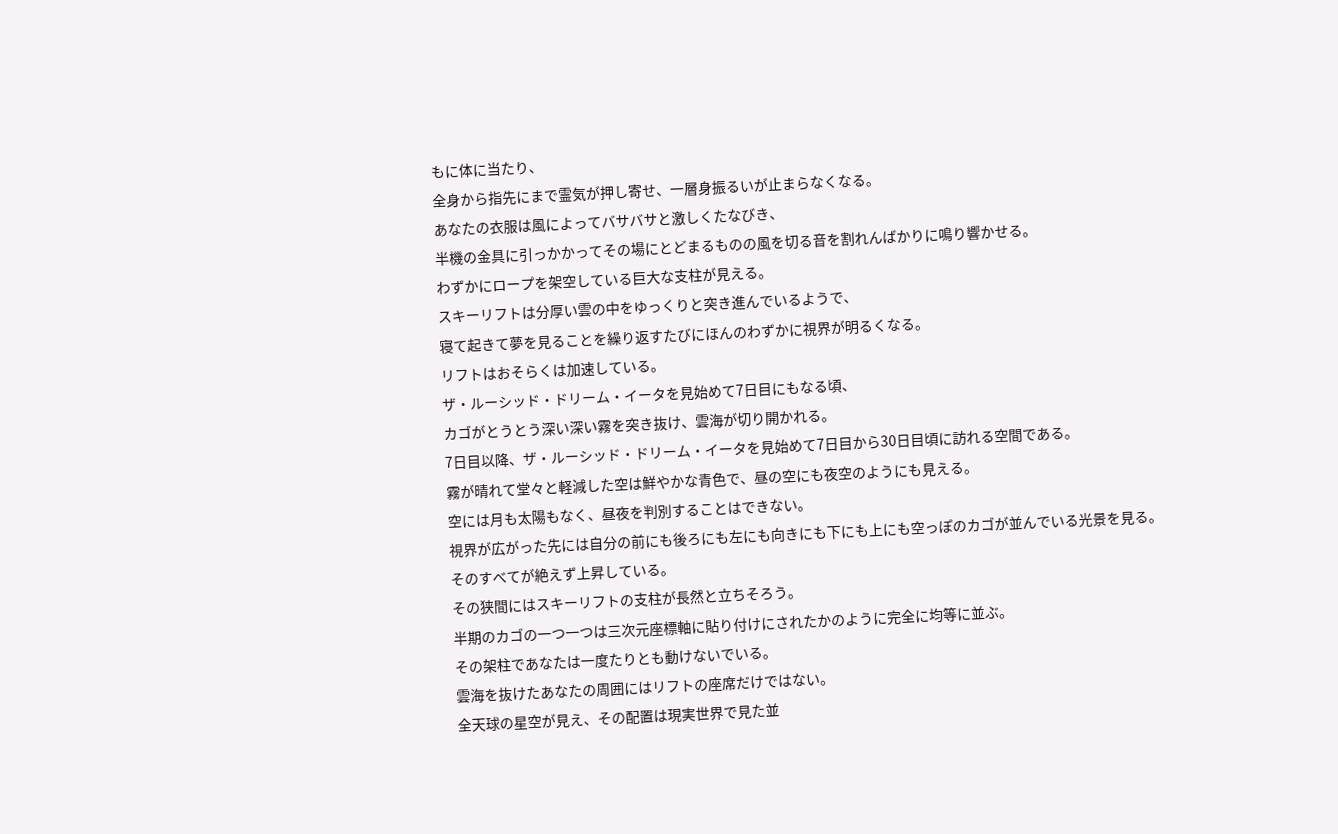もに体に当たり、
全身から指先にまで霊気が押し寄せ、一層身振るいが止まらなくなる。
あなたの衣服は風によってバサバサと激しくたなびき、
半機の金具に引っかかってその場にとどまるものの風を切る音を割れんばかりに鳴り響かせる。
わずかにロープを架空している巨大な支柱が見える。
スキーリフトは分厚い雲の中をゆっくりと突き進んでいるようで、
寝て起きて夢を見ることを繰り返すたびにほんのわずかに視界が明るくなる。
リフトはおそらくは加速している。
ザ・ルーシッド・ドリーム・イータを見始めて7日目にもなる頃、
カゴがとうとう深い深い霧を突き抜け、雲海が切り開かれる。
7日目以降、ザ・ルーシッド・ドリーム・イータを見始めて7日目から30日目頃に訪れる空間である。
霧が晴れて堂々と軽減した空は鮮やかな青色で、昼の空にも夜空のようにも見える。
空には月も太陽もなく、昼夜を判別することはできない。
視界が広がった先には自分の前にも後ろにも左にも向きにも下にも上にも空っぽのカゴが並んでいる光景を見る。
そのすべてが絶えず上昇している。
その狭間にはスキーリフトの支柱が長然と立ちそろう。
半期のカゴの一つ一つは三次元座標軸に貼り付けにされたかのように完全に均等に並ぶ。
その架柱であなたは一度たりとも動けないでいる。
雲海を抜けたあなたの周囲にはリフトの座席だけではない。
全天球の星空が見え、その配置は現実世界で見た並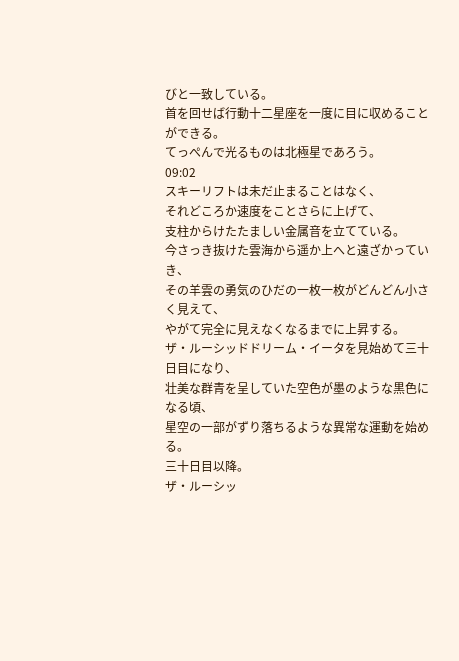びと一致している。
首を回せば行動十二星座を一度に目に収めることができる。
てっぺんで光るものは北極星であろう。
09:02
スキーリフトは未だ止まることはなく、
それどころか速度をことさらに上げて、
支柱からけたたましい金属音を立てている。
今さっき抜けた雲海から遥か上へと遠ざかっていき、
その羊雲の勇気のひだの一枚一枚がどんどん小さく見えて、
やがて完全に見えなくなるまでに上昇する。
ザ・ルーシッドドリーム・イータを見始めて三十日目になり、
壮美な群青を呈していた空色が墨のような黒色になる頃、
星空の一部がずり落ちるような異常な運動を始める。
三十日目以降。
ザ・ルーシッ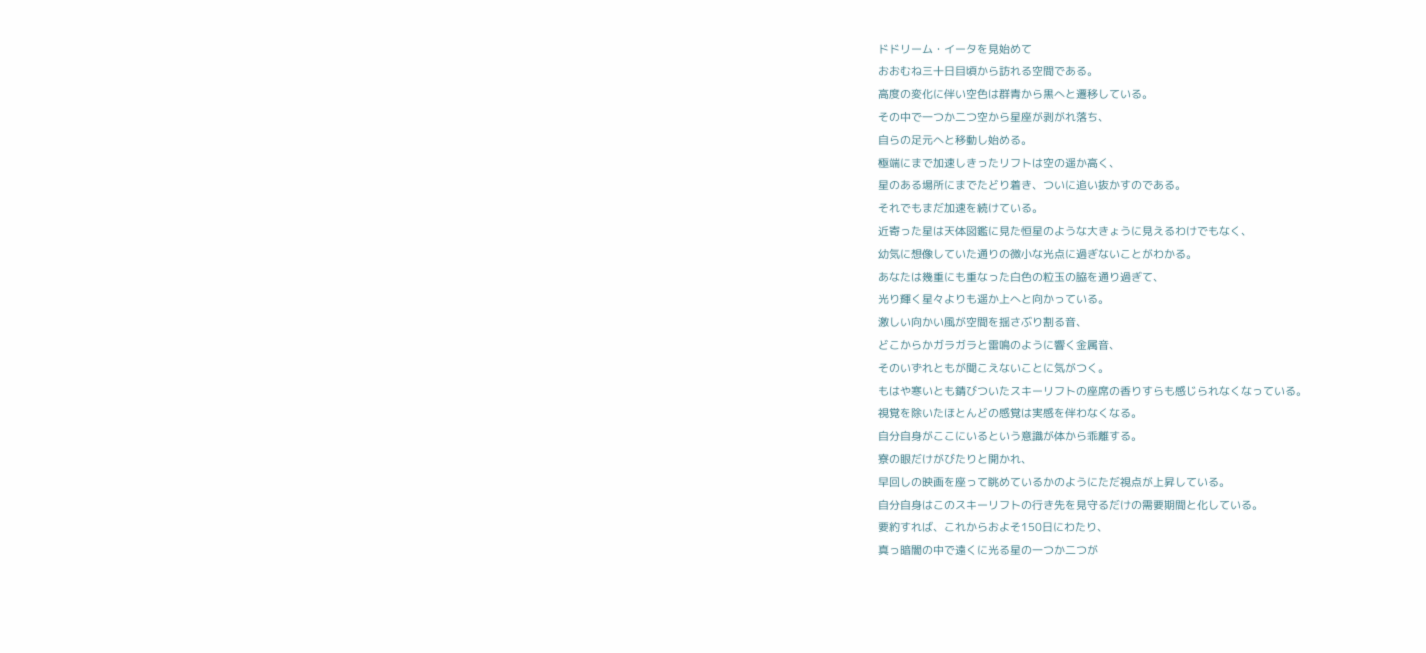ドドリーム・イータを見始めて
おおむね三十日目頃から訪れる空間である。
高度の変化に伴い空色は群青から黒へと遷移している。
その中で一つか二つ空から星座が剥がれ落ち、
自らの足元へと移動し始める。
極端にまで加速しきったリフトは空の遥か高く、
星のある場所にまでたどり着き、ついに追い抜かすのである。
それでもまだ加速を続けている。
近寄った星は天体図鑑に見た恒星のような大きょうに見えるわけでもなく、
幼気に想像していた通りの微小な光点に過ぎないことがわかる。
あなたは幾重にも重なった白色の粒玉の脇を通り過ぎて、
光り輝く星々よりも遥か上へと向かっている。
激しい向かい風が空間を揺さぶり割る音、
どこからかガラガラと雷鳴のように響く金属音、
そのいずれともが聞こえないことに気がつく。
もはや寒いとも錆びついたスキーリフトの座席の香りすらも感じられなくなっている。
視覚を除いたほとんどの感覚は実感を伴わなくなる。
自分自身がここにいるという意識が体から乖離する。
寮の眼だけがびたりと開かれ、
早回しの映画を座って眺めているかのようにただ視点が上昇している。
自分自身はこのスキーリフトの行き先を見守るだけの需要期間と化している。
要約すれば、これからおよそ150日にわたり、
真っ暗闇の中で遠くに光る星の一つか二つが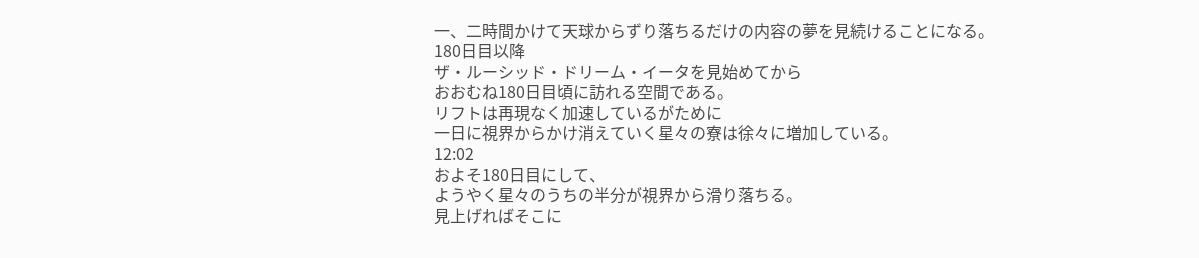一、二時間かけて天球からずり落ちるだけの内容の夢を見続けることになる。
180日目以降
ザ・ルーシッド・ドリーム・イータを見始めてから
おおむね180日目頃に訪れる空間である。
リフトは再現なく加速しているがために
一日に視界からかけ消えていく星々の寮は徐々に増加している。
12:02
およそ180日目にして、
ようやく星々のうちの半分が視界から滑り落ちる。
見上げればそこに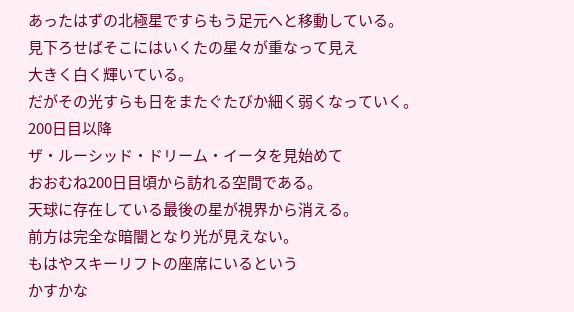あったはずの北極星ですらもう足元へと移動している。
見下ろせばそこにはいくたの星々が重なって見え
大きく白く輝いている。
だがその光すらも日をまたぐたびか細く弱くなっていく。
200日目以降
ザ・ルーシッド・ドリーム・イータを見始めて
おおむね200日目頃から訪れる空間である。
天球に存在している最後の星が視界から消える。
前方は完全な暗闇となり光が見えない。
もはやスキーリフトの座席にいるという
かすかな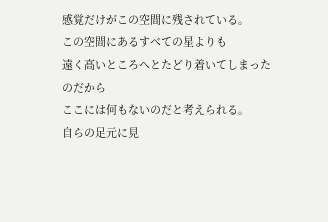感覚だけがこの空間に残されている。
この空間にあるすべての星よりも
遠く高いところへとたどり着いてしまったのだから
ここには何もないのだと考えられる。
自らの足元に見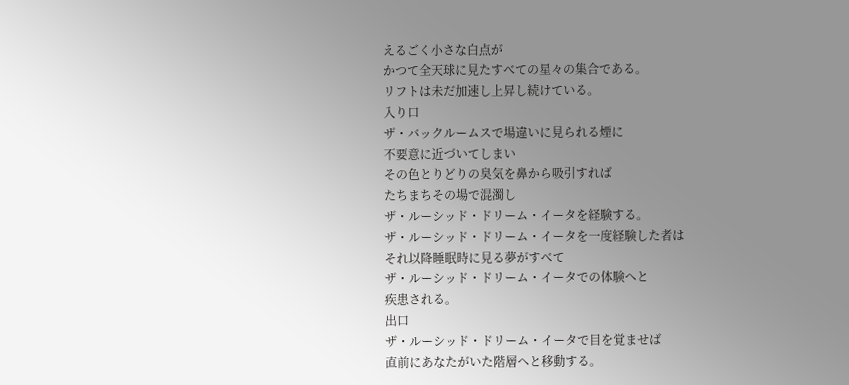えるごく小さな白点が
かつて全天球に見たすべての星々の集合である。
リフトは未だ加速し上昇し続けている。
入り口
ザ・バックルームスで場違いに見られる煙に
不要意に近づいてしまい
その色とりどりの臭気を鼻から吸引すれば
たちまちその場で混濁し
ザ・ルーシッド・ドリーム・イータを経験する。
ザ・ルーシッド・ドリーム・イータを一度経験した者は
それ以降睡眠時に見る夢がすべて
ザ・ルーシッド・ドリーム・イータでの体験へと
疾患される。
出口
ザ・ルーシッド・ドリーム・イータで目を覚ませば
直前にあなたがいた階層へと移動する。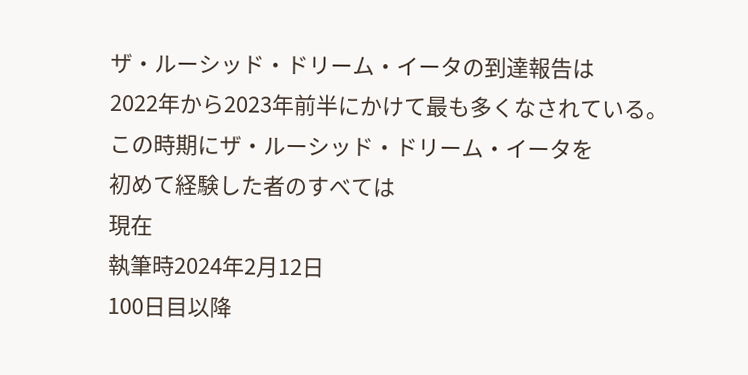ザ・ルーシッド・ドリーム・イータの到達報告は
2022年から2023年前半にかけて最も多くなされている。
この時期にザ・ルーシッド・ドリーム・イータを
初めて経験した者のすべては
現在
執筆時2024年2月12日
100日目以降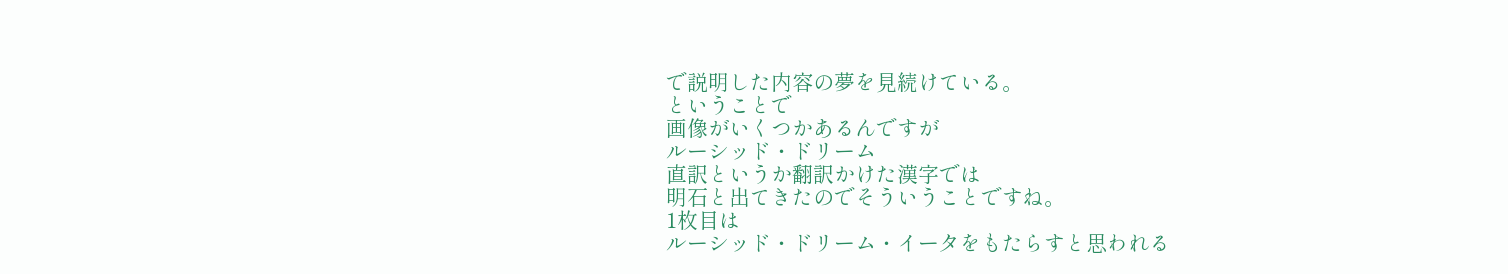で説明した内容の夢を見続けている。
ということで
画像がいくつかあるんですが
ルーシッド・ドリーム
直訳というか翻訳かけた漢字では
明石と出てきたのでそういうことですね。
1枚目は
ルーシッド・ドリーム・イータをもたらすと思われる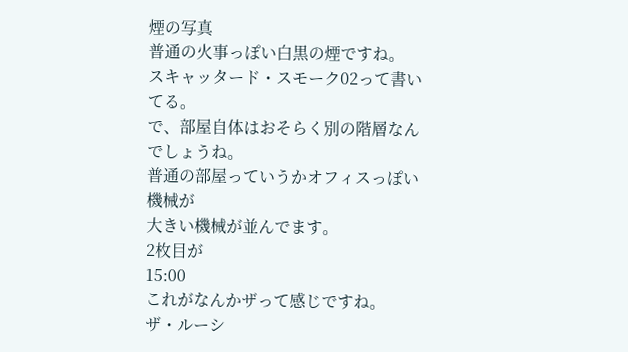煙の写真
普通の火事っぽい白黒の煙ですね。
スキャッタード・スモーク02って書いてる。
で、部屋自体はおそらく別の階層なんでしょうね。
普通の部屋っていうかオフィスっぽい機械が
大きい機械が並んでます。
2枚目が
15:00
これがなんかザって感じですね。
ザ・ルーシ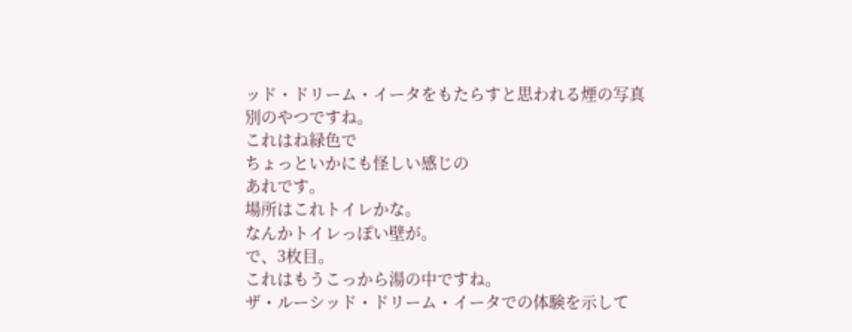ッド・ドリーム・イータをもたらすと思われる煙の写真
別のやつですね。
これはね緑色で
ちょっといかにも怪しい感じの
あれです。
場所はこれトイレかな。
なんかトイレっぽい壁が。
で、3枚目。
これはもうこっから湯の中ですね。
ザ・ルーシッド・ドリーム・イータでの体験を示して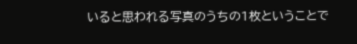いると思われる写真のうちの1枚ということで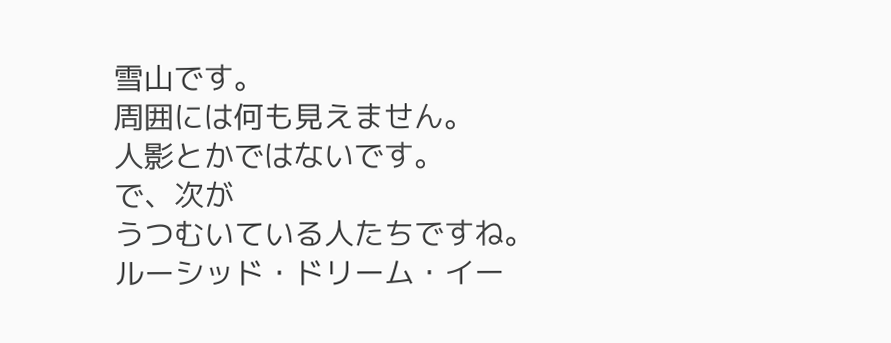雪山です。
周囲には何も見えません。
人影とかではないです。
で、次が
うつむいている人たちですね。
ルーシッド・ドリーム・イー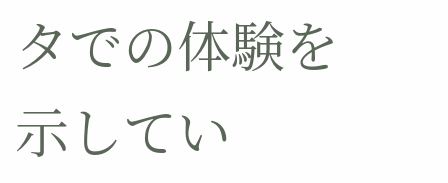タでの体験を示してい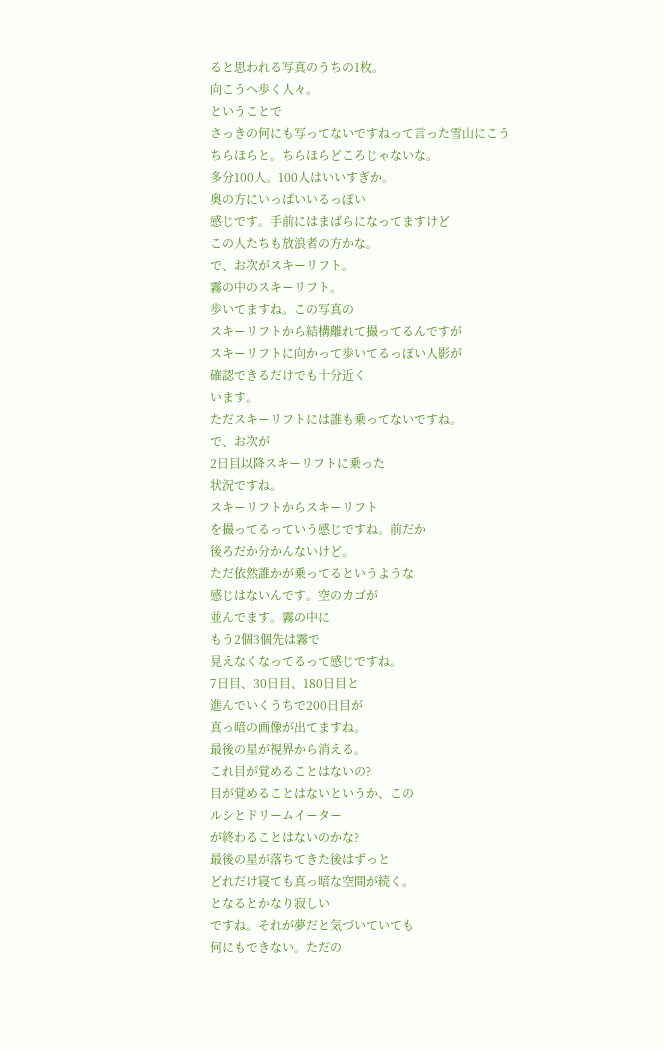ると思われる写真のうちの1枚。
向こうへ歩く人々。
ということで
さっきの何にも写ってないですねって言った雪山にこう
ちらほらと。ちらほらどころじゃないな。
多分100人。100人はいいすぎか。
奥の方にいっぱいいるっぽい
感じです。手前にはまばらになってますけど
この人たちも放浪者の方かな。
で、お次がスキーリフト。
霧の中のスキーリフト。
歩いてますね。この写真の
スキーリフトから結構離れて撮ってるんですが
スキーリフトに向かって歩いてるっぽい人影が
確認できるだけでも十分近く
います。
ただスキーリフトには誰も乗ってないですね。
で、お次が
2日目以降スキーリフトに乗った
状況ですね。
スキーリフトからスキーリフト
を撮ってるっていう感じですね。前だか
後ろだか分かんないけど。
ただ依然誰かが乗ってるというような
感じはないんです。空のカゴが
並んでます。霧の中に
もう2個3個先は霧で
見えなくなってるって感じですね。
7日目、30日目、180日目と
進んでいくうちで200日目が
真っ暗の画像が出てますね。
最後の星が視界から消える。
これ目が覚めることはないの?
目が覚めることはないというか、この
ルシとドリームイーター
が終わることはないのかな?
最後の星が落ちてきた後はずっと
どれだけ寝ても真っ暗な空間が続く。
となるとかなり寂しい
ですね。それが夢だと気づいていても
何にもできない。ただの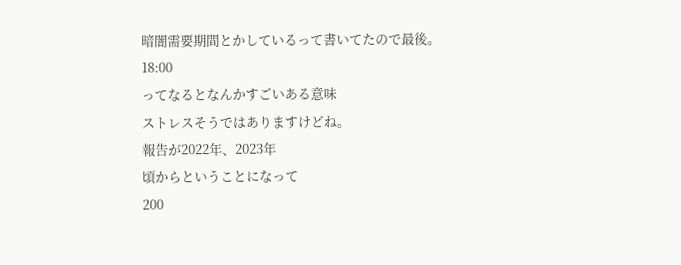暗闇需要期間とかしているって書いてたので最後。
18:00
ってなるとなんかすごいある意味
ストレスそうではありますけどね。
報告が2022年、2023年
頃からということになって
200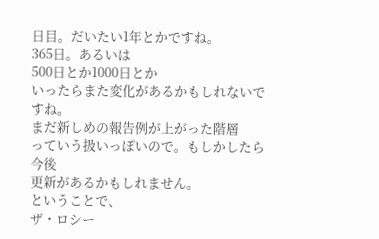日目。だいたい1年とかですね。
365日。あるいは
500日とか1000日とか
いったらまた変化があるかもしれないですね。
まだ新しめの報告例が上がった階層
っていう扱いっぽいので。もしかしたら今後
更新があるかもしれません。
ということで、
ザ・ロシー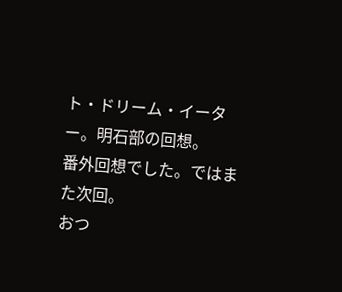ト・ドリーム・イーター。明石部の回想。
番外回想でした。ではまた次回。
おつ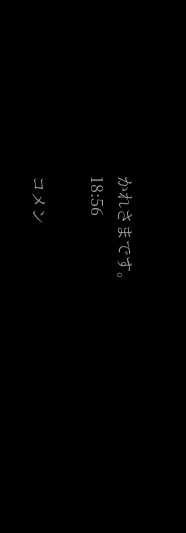かれさまです。
18:56

コメン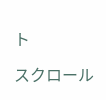ト

スクロール